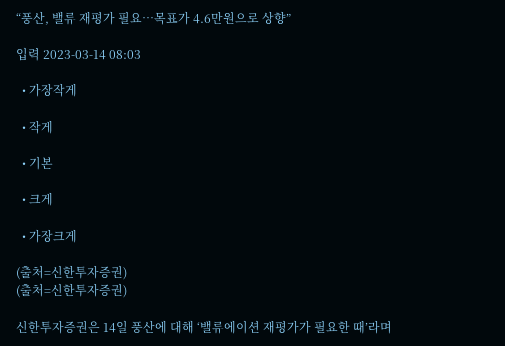“풍산, 밸류 재평가 필요…목표가 4.6만원으로 상향”

입력 2023-03-14 08:03

  • 가장작게

  • 작게

  • 기본

  • 크게

  • 가장크게

(출처=신한투자증권)
(출처=신한투자증권)

신한투자증권은 14일 풍산에 대해 ‘밸류에이션 재평가가 필요한 때’라며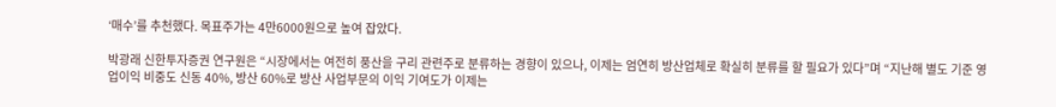‘매수’를 추천했다. 목표주가는 4만6000원으로 높여 잡았다.

박광래 신한투자증권 연구원은 “시장에서는 여전히 풍산을 구리 관련주로 분류하는 경향이 있으나, 이제는 엄연히 방산업체로 확실히 분류를 할 필요가 있다”며 “지난해 별도 기준 영업이익 비중도 신동 40%, 방산 60%로 방산 사업부문의 이익 기여도가 이제는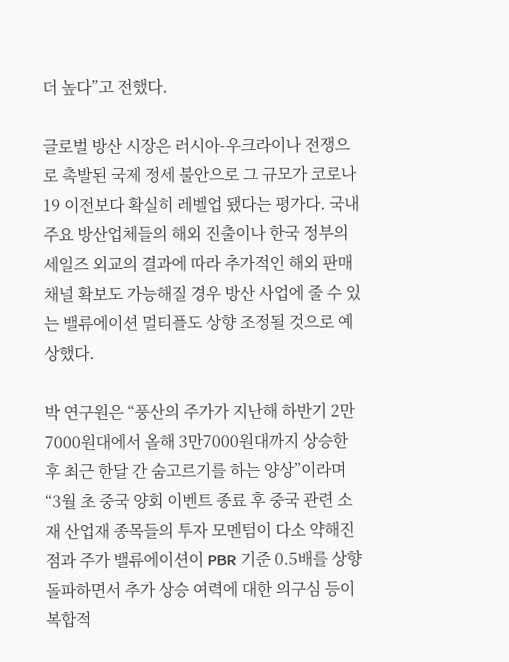더 높다”고 전했다.

글로벌 방산 시장은 러시아-우크라이나 전쟁으로 촉발된 국제 정세 불안으로 그 규모가 코로나19 이전보다 확실히 레벨업 됐다는 평가다. 국내주요 방산업체들의 해외 진출이나 한국 정부의 세일즈 외교의 결과에 따라 추가적인 해외 판매 채널 확보도 가능해질 경우 방산 사업에 줄 수 있는 밸류에이션 멀티플도 상향 조정될 것으로 예상했다.

박 연구원은 “풍산의 주가가 지난해 하반기 2만7000원대에서 올해 3만7000원대까지 상승한 후 최근 한달 간 숨고르기를 하는 양상”이라며 “3월 초 중국 양회 이벤트 종료 후 중국 관련 소재 산업재 종목들의 투자 모멘텀이 다소 약해진 점과 주가 밸류에이션이 PBR 기준 0.5배를 상향 돌파하면서 추가 상승 여력에 대한 의구심 등이 복합적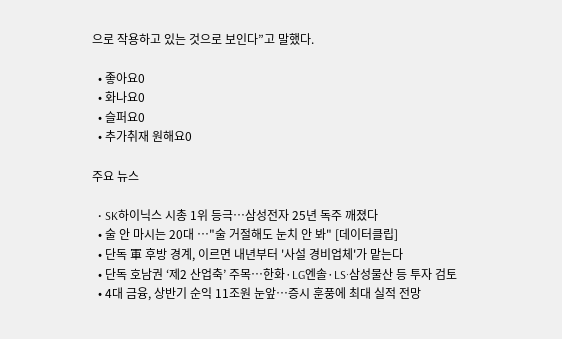으로 작용하고 있는 것으로 보인다”고 말했다.

  • 좋아요0
  • 화나요0
  • 슬퍼요0
  • 추가취재 원해요0

주요 뉴스

  • SK하이닉스 시총 1위 등극…삼성전자 25년 독주 깨졌다
  • 술 안 마시는 20대 …"술 거절해도 눈치 안 봐" [데이터클립]
  • 단독 軍 후방 경계, 이르면 내년부터 '사설 경비업체'가 맡는다
  • 단독 호남권 ‘제2 산업축’ 주목…한화·LG엔솔·LS·삼성물산 등 투자 검토
  • 4대 금융, 상반기 순익 11조원 눈앞⋯증시 훈풍에 최대 실적 전망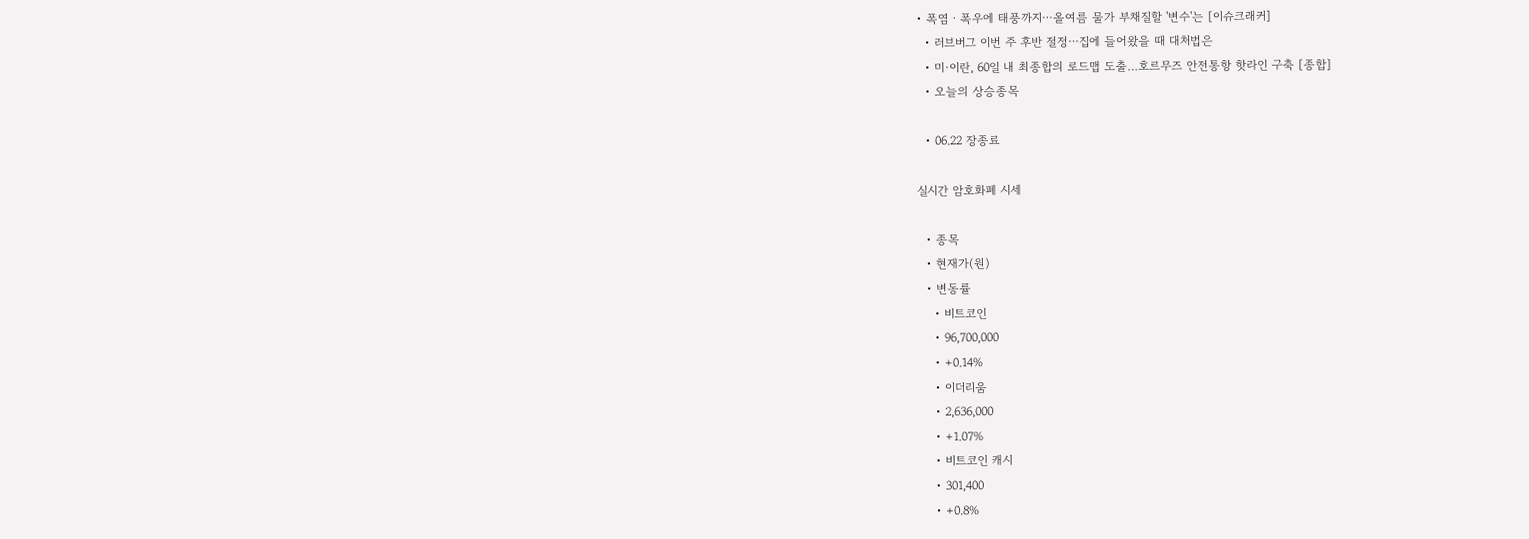• 폭염ㆍ폭우에 태풍까지⋯올여름 물가 부채질할 '변수'는 [이슈크래커]
  • 러브버그 이번 주 후반 절정⋯집에 들어왔을 때 대처법은
  • 미·이란, 60일 내 최종합의 로드맵 도출…호르무즈 안전통항 핫라인 구축 [종합]
  • 오늘의 상승종목

  • 06.22 장종료

실시간 암호화폐 시세

  • 종목
  • 현재가(원)
  • 변동률
    • 비트코인
    • 96,700,000
    • +0.14%
    • 이더리움
    • 2,636,000
    • +1.07%
    • 비트코인 캐시
    • 301,400
    • +0.8%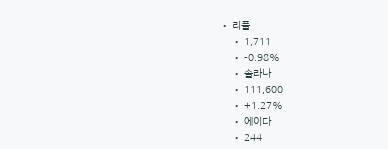• 리플
    • 1,711
    • -0.98%
    • 솔라나
    • 111,600
    • +1.27%
    • 에이다
    • 244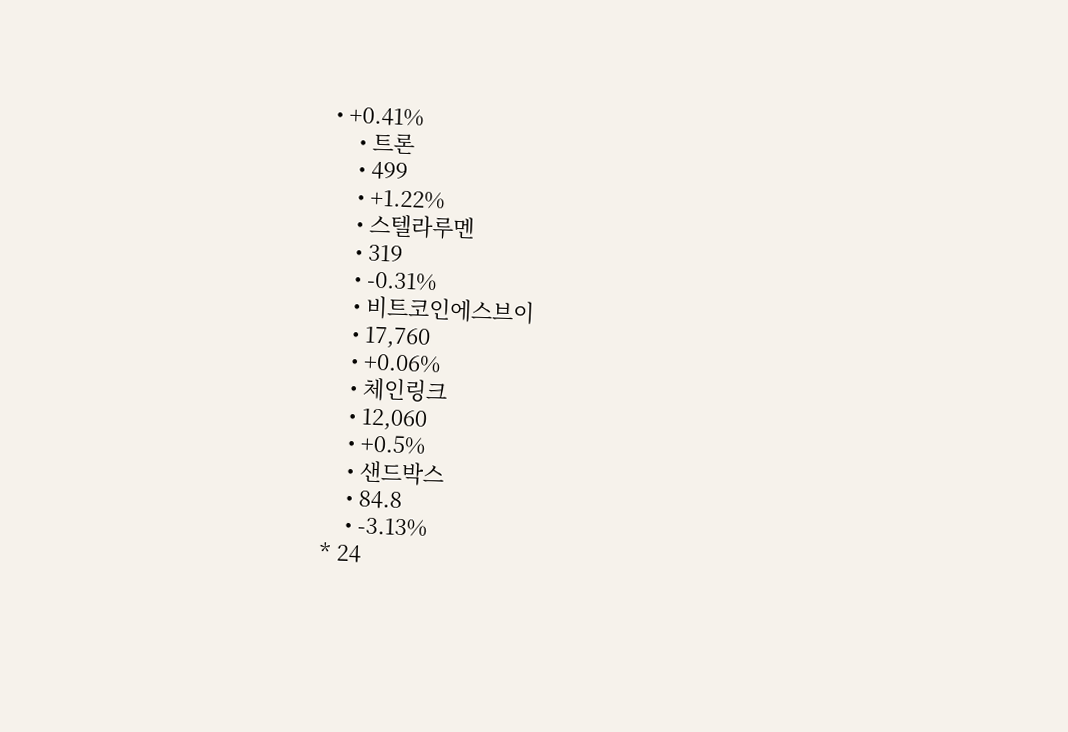• +0.41%
    • 트론
    • 499
    • +1.22%
    • 스텔라루멘
    • 319
    • -0.31%
    • 비트코인에스브이
    • 17,760
    • +0.06%
    • 체인링크
    • 12,060
    • +0.5%
    • 샌드박스
    • 84.8
    • -3.13%
* 24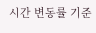시간 변동률 기준